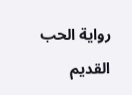رواية الحب القديم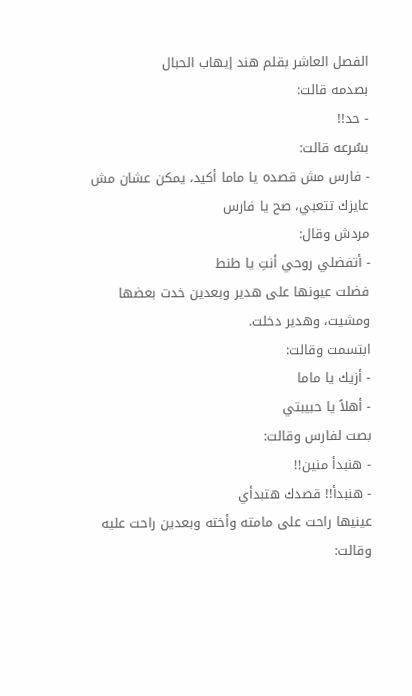الفصل العاشر بقلم هند إيهاب الحبال
بصدمه قالت:
- حد!!
بسُرعه قالت:
- فارس مش قصده يا ماما أكيد، يمكن عشان مش عايزك تتعبي، صح يا فارس
مردش وقال:
- أتفضلي روحي أنتِ يا طنط
فضلت عيونها على هدير وبعدين خدت بعضها ومشيت، وهدير دخلت.
ابتسمت وقالت:
- أزيك يا ماما
- أهلاً يا حبيبتي
بصت لفارس وقالت:
- هنبدأ منين!!
- هنبدأ!! قصدك هتبدأي
عينيها راحت على مامته وأخته وبعدين راحت عليه وقالت: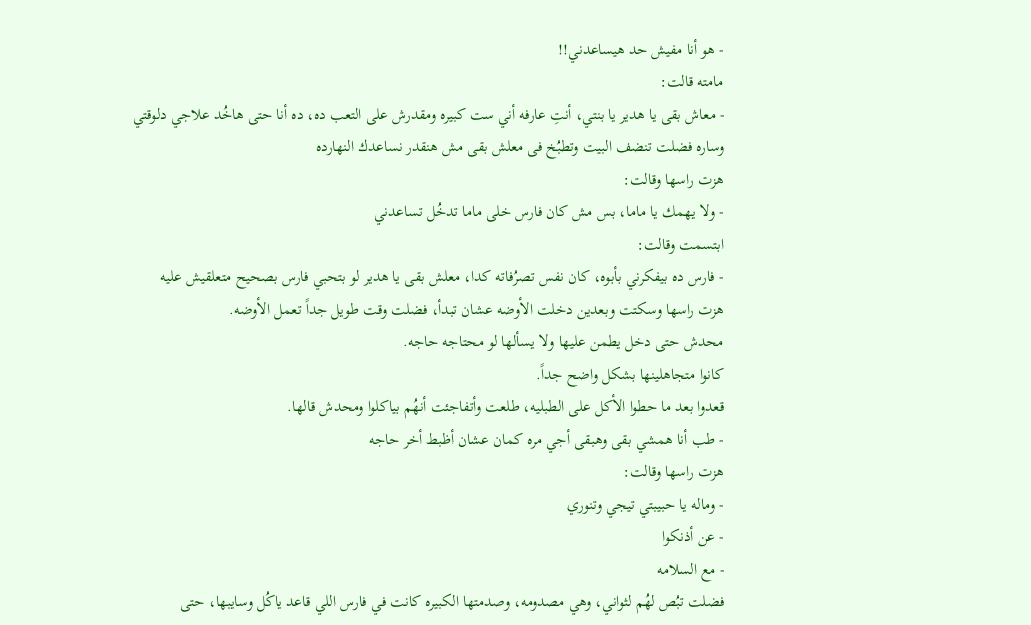- هو أنا مفيش حد هيساعدني!!
مامته قالت:
- معاش بقى يا هدير يا بنتي، أنتِ عارفه أني ست كبيره ومقدرش على التعب ده، ده أنا حتى هاخُد علاجي دلوقتي وساره فضلت تنضف البيت وتطبُخ فى معلش بقى مش هنقدر نساعدك النهارده
هزت راسها وقالت:
- ولا يهمك يا ماما، بس مش كان فارس خلى ماما تدخُل تساعدني
ابتسمت وقالت:
- فارس ده بيفكرني بأبوه، كان نفس تصرُفاته كدا، معلش بقى يا هدير لو بتحبي فارس بصحيح متعلقيش عليه
هزت راسها وسكتت وبعدين دخلت الأوضه عشان تبدأ، فضلت وقت طويل جداً تعمل الأوضه.
محدش حتى دخل يطمن عليها ولا يسألها لو محتاجه حاجه.
كانوا متجاهلينها بشكل واضح جداً.
قعدوا بعد ما حطوا الأكل على الطبليه، طلعت وأتفاجئت أنهُم بياكلوا ومحدش قالها.
- طب أنا همشي بقى وهبقى أجي مره كمان عشان أظبط أخر حاجه
هزت راسها وقالت:
- وماله يا حبيبتي تيجي وتنوري
- عن أذنكوا
- مع السلامه
فضلت تبُص لهُم لثواني، وهي مصدومه، وصدمتها الكبيره كانت في فارس اللي قاعد ياكُل وسايبها، حتى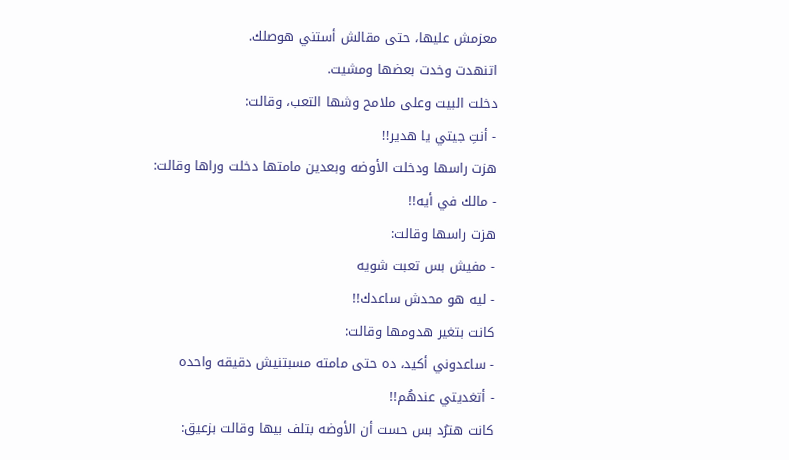معزمش عليها، حتى مقالش أستني هوصلك.
اتنهدت وخدت بعضها ومشيت.
دخلت البيت وعلى ملامح وشها التعب، وقالت:
- أنتِ جيتي يا هدير!!
هزت راسها ودخلت الأوضه وبعدين مامتها دخلت وراها وقالت:
- مالك في أيه!!
هزت راسها وقالت:
- مفيش بس تعبت شويه
- ليه هو محدش ساعدك!!
كانت بتغير هدومها وقالت:
- ساعدوني أكيد، ده حتى مامته مسبتنيش دقيقه واحده
- أتغديتي عندهُم!!
كانت هترُد بس حست أن الأوضه بتلف بيها وقالت بزعيق: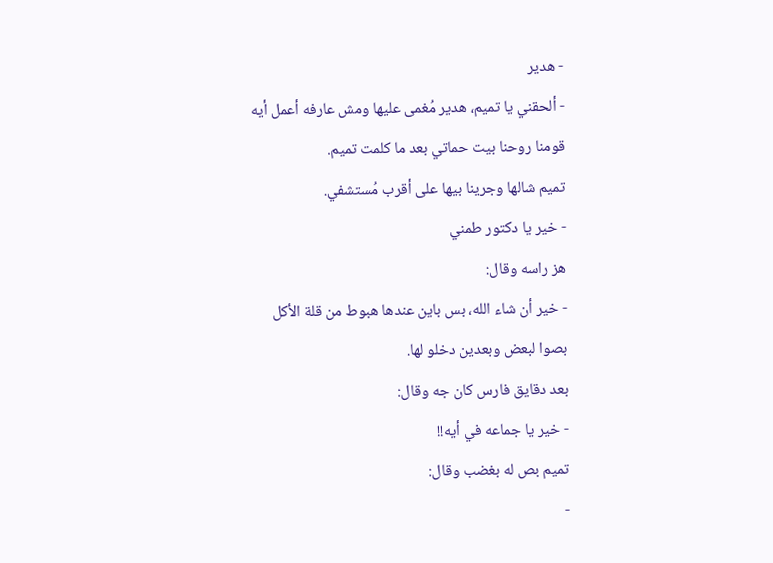- هدير
- ألحقني يا تميم، هدير مُغمى عليها ومش عارفه أعمل أيه
قومنا روحنا بيت حماتي بعد ما كلمت تميم.
تميم شالها وجرينا بيها على أقرب مُستشفي.
- خير يا دكتور طمني
هز راسه وقال:
- خير أن شاء الله، بس باين عندها هبوط من قلة الأكل
بصوا لبعض وبعدين دخلو لها.
بعد دقايق فارس كان جه وقال:
- خير يا جماعه في أيه!!
تميم بص له بغضب وقال:
-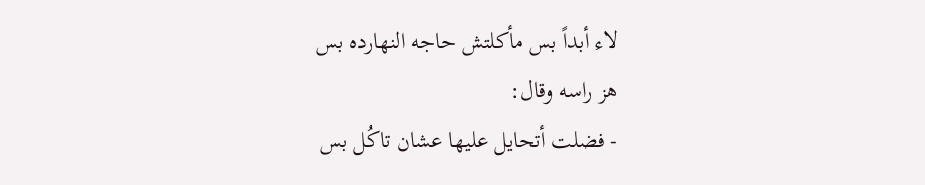لاء أبداً بس مأكلتش حاجه النهارده بس
هز راسه وقال:
- فضلت أتحايل عليها عشان تاكُل بس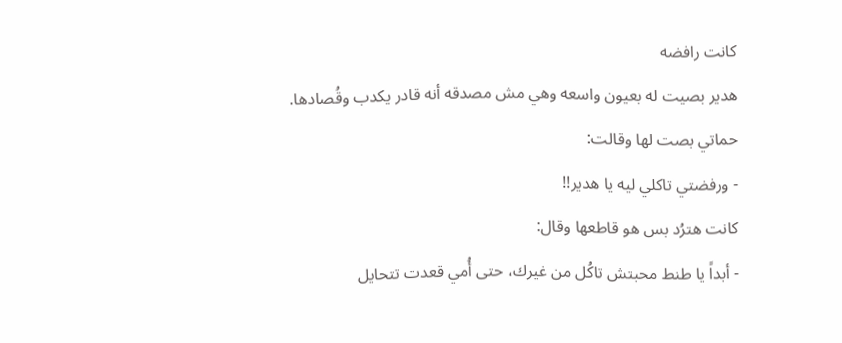كانت رافضه
هدير بصيت له بعيون واسعه وهي مش مصدقه أنه قادر يكدب وقُصادها.
حماتي بصت لها وقالت:
- ورفضتي تاكلي ليه يا هدير!!
كانت هترُد بس هو قاطعها وقال:
- أبداً يا طنط محبتش تاكُل من غيرك، حتى أُمي قعدت تتحايل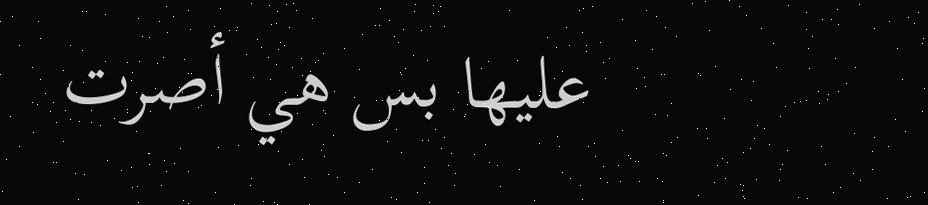عليها بس هي أصرت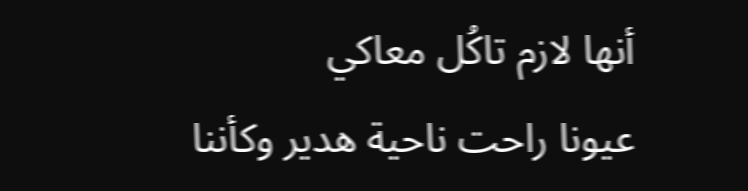أنها لازم تاكُل معاكي
عيونا راحت ناحية هدير وكأننا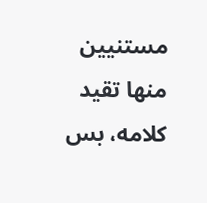مستنيين منها تقيد كلامه، بس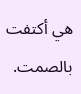هي أكتفت بالصمت.